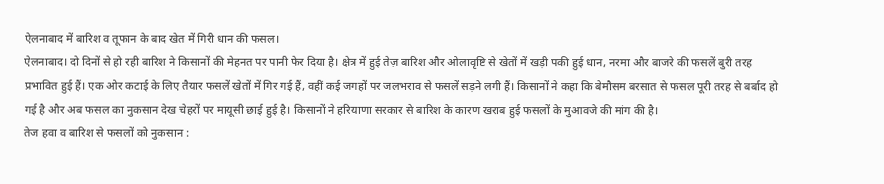ऐलनाबाद में बारिश व तूफान के बाद खेत में गिरी धान की फसल।
ऐलनाबाद। दो दिनों से हो रही बारिश ने किसानों की मेहनत पर पानी फेर दिया है। क्षेत्र में हुई तेज़ बारिश और ओलावृष्टि से खेतों में खड़ी पकी हुई धान, नरमा और बाजरे की फसलें बुरी तरह प्रभावित हुई हैं। एक ओर कटाई के लिए तैयार फसलें खेतों में गिर गई हैं, वहीं कई जगहों पर जलभराव से फसलें सड़ने लगी हैं। किसानों ने कहा कि बेमौसम बरसात से फसल पूरी तरह से बर्बाद हो गई है और अब फसल का नुकसान देख चेहरों पर मायूसी छाई हुई है। किसानों ने हरियाणा सरकार से बारिश के कारण खराब हुई फसलों के मुआवजे की मांग की है।
तेज हवा व बारिश से फसलों को नुकसान :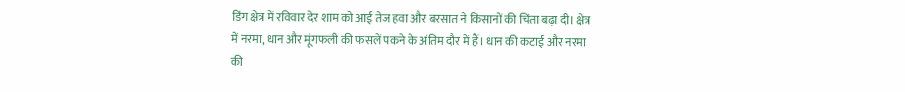डिंग क्षेत्र में रविवार देर शाम को आई तेज हवा और बरसात ने किसानों की चिंता बढ़ा दी। क्षेत्र में नरमा, धान और मूंगफली की फसलें पकने के अंतिम दौर में हैं। धान की कटाई और नरमा की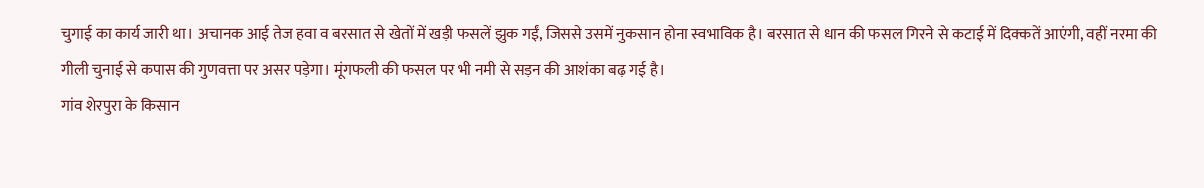चुगाई का कार्य जारी था। अचानक आई तेज हवा व बरसात से खेतों में खड़ी फसलें झुक गईं, जिससे उसमें नुकसान होना स्वभाविक है। बरसात से धान की फसल गिरने से कटाई में दिक्कतें आएंगी, वहीं नरमा की गीली चुनाई से कपास की गुणवत्ता पर असर पड़ेगा। मूंगफली की फसल पर भी नमी से सड़न की आशंका बढ़ गई है।
गांव शेरपुरा के किसान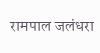रामपाल जलंधरा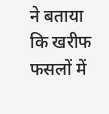ने बताया कि खरीफ फसलों में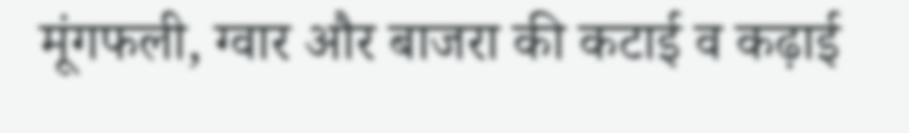मूंगफली, ग्वार और बाजरा की कटाई व कढ़ाई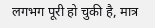लगभग पूरी हो चुकी है, मात्र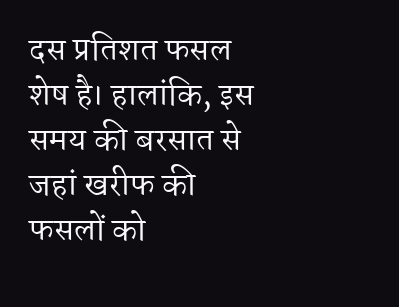दस प्रतिशत फसल शेष है। हालांकि, इस समय की बरसात से जहां खरीफ की फसलों को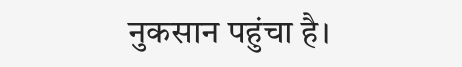नुकसान पहुंचा है।